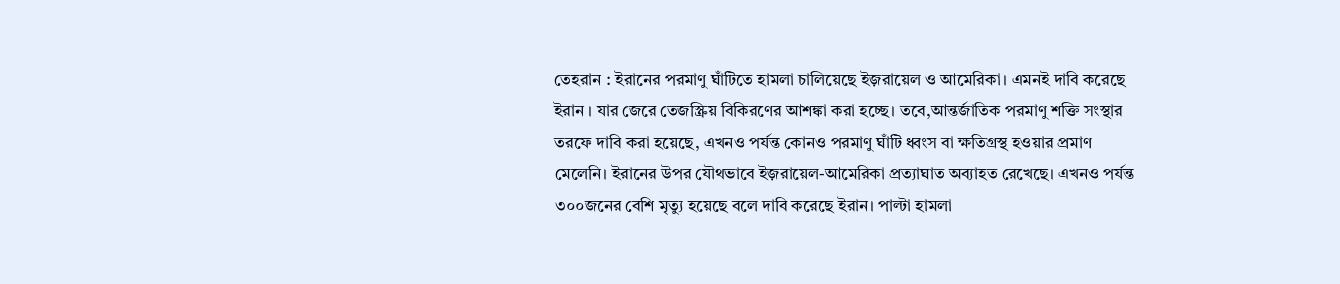তেহরান : ইরানের পরমাণু ঘাঁটিতে হামলা চালিয়েছে ইজ়রায়েল ও আমেরিকা। এমনই দাবি করেছে ইরান । যার জেরে তেজস্ক্রিয় বিকিরণের আশঙ্কা করা হচ্ছে। তবে,আন্তর্জাতিক পরমাণু শক্তি সংস্থার তরফে দাবি করা হয়েছে, এখনও পর্যন্ত কোনও পরমাণু ঘাঁটি ধ্বংস বা ক্ষতিগ্রস্থ হওয়ার প্রমাণ মেলেনি। ইরানের উপর যৌথভাবে ইজ়রায়েল-আমেরিকা প্রত্যাঘাত অব্যাহত রেখেছে। এখনও পর্যন্ত ৩০০জনের বেশি মৃত্যু হয়েছে বলে দাবি করেছে ইরান। পাল্টা হামলা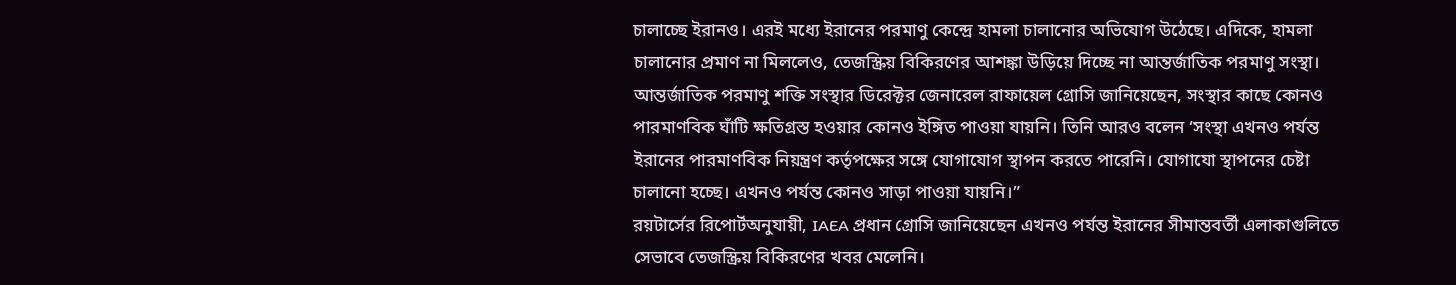চালাচ্ছে ইরানও। এরই মধ্যে ইরানের পরমাণু কেন্দ্রে হামলা চালানোর অভিযোগ উঠেছে। এদিকে, হামলা চালানোর প্রমাণ না মিললেও, তেজস্ক্রিয় বিকিরণের আশঙ্কা উড়িয়ে দিচ্ছে না আন্তর্জাতিক পরমাণু সংস্থা।
আন্তর্জাতিক পরমাণু শক্তি সংস্থার ডিরেক্টর জেনারেল রাফায়েল গ্রোসি জানিয়েছেন, সংস্থার কাছে কোনও পারমাণবিক ঘাঁটি ক্ষতিগ্রস্ত হওয়ার কোনও ইঙ্গিত পাওয়া যায়নি। তিনি আরও বলেন ‘সংস্থা এখনও পর্যন্ত ইরানের পারমাণবিক নিয়ন্ত্রণ কর্তৃপক্ষের সঙ্গে যোগাযোগ স্থাপন করতে পারেনি। যোগাযো স্থাপনের চেষ্টা চালানো হচ্ছে। এখনও পর্যন্ত কোনও সাড়া পাওয়া যায়নি।”
রয়টার্সের রিপোর্টঅনুযায়ী, IAEA প্রধান গ্রোসি জানিয়েছেন এখনও পর্যন্ত ইরানের সীমান্তবর্তী এলাকাগুলিতে সেভাবে তেজস্ক্রিয় বিকিরণের খবর মেলেনি।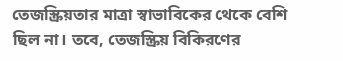তেজস্ক্রিয়তার মাত্রা স্বাভাবিকের থেকে বেশি ছিল না। তবে, তেজস্ক্রিয় বিকিরণের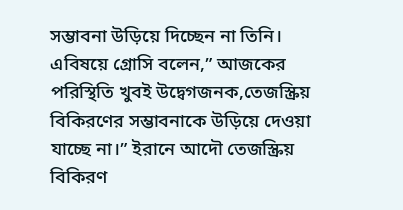সম্ভাবনা উড়িয়ে দিচ্ছেন না তিনি। এবিষয়ে গ্রোসি বলেন,” আজকের পরিস্থিতি খুবই উদ্বেগজনক,তেজস্ক্রিয় বিকিরণের সম্ভাবনাকে উড়িয়ে দেওয়া যাচ্ছে না।” ইরানে আদৌ তেজস্ক্রিয় বিকিরণ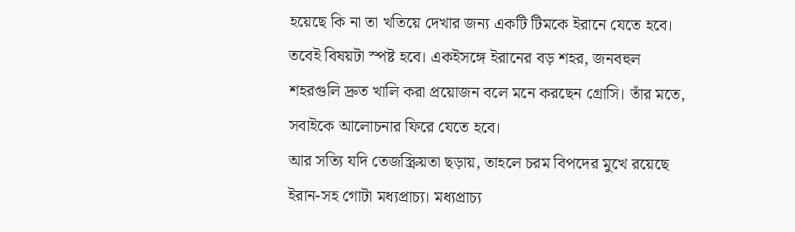হয়েছে কি না তা খতিয়ে দেখার জন্য একটি টিমকে ইরানে যেতে হবে। তবেই বিষয়টা স্পষ্ট হবে। একইসঙ্গে ইরানের বড় শহর, জনবহুল শহরগুলি দ্রুত খালি করা প্রয়োজন বলে মনে করছেন গ্রোসি। তাঁর মতে, সবাইকে আলোচনার ফিরে যেতে হবে।
আর সত্যি যদি তেজস্ক্রিয়তা ছড়ায়, তাহলে চরম বিপদের মুখে রয়েছে ইরান-সহ গোটা মধ্যপ্রাচ্য। মধ্যপ্রাচ্য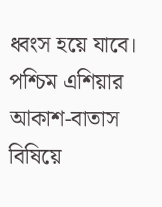ধ্বংস হয়ে যাবে। পশ্চিম এশিয়ার আকাশ-বাতাস বিষিয়ে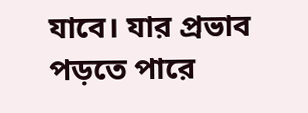যাবে। যার প্রভাব পড়তে পারে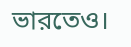ভারতেও।